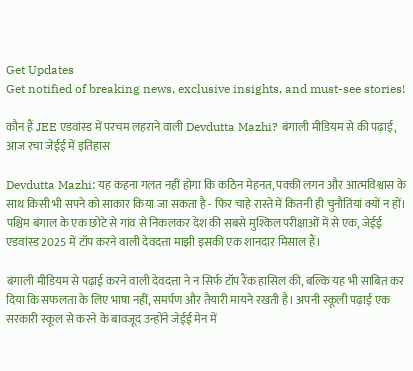Get Updates
Get notified of breaking news, exclusive insights, and must-see stories!

कौन हैं JEE एडवांस्ड में परचम लहराने वाली Devdutta Mazhi? बंगाली मीडियम से की पढ़ाई, आज रचा जेईई में इतिहास

Devdutta Mazhi: यह कहना गलत नहीं होगा कि कठिन मेहनत, पक्की लगन और आत्मविश्वास के साथ किसी भी सपने को साकार किया जा सकता है - फिर चाहे रास्ते में कितनी ही चुनौतियां क्यों न हों। पश्चिम बंगाल के एक छोटे से गांव से निकलकर देश की सबसे मुश्किल परीक्षाओं में से एक, जेईई एडवांस्ड 2025 में टॉप करने वाली देवदत्ता माझी इसकी एक शानदार मिसाल हैं।

बंगाली मीडियम से पढ़ाई करने वाली देवदत्ता ने न सिर्फ टॉप रैंक हासिल की, बल्कि यह भी साबित कर दिया कि सफलता के लिए भाषा नहीं, समर्पण और तैयारी मायने रखती है। अपनी स्कूली पढ़ाई एक सरकारी स्कूल से करने के बावजूद उन्होंने जेईई मेन में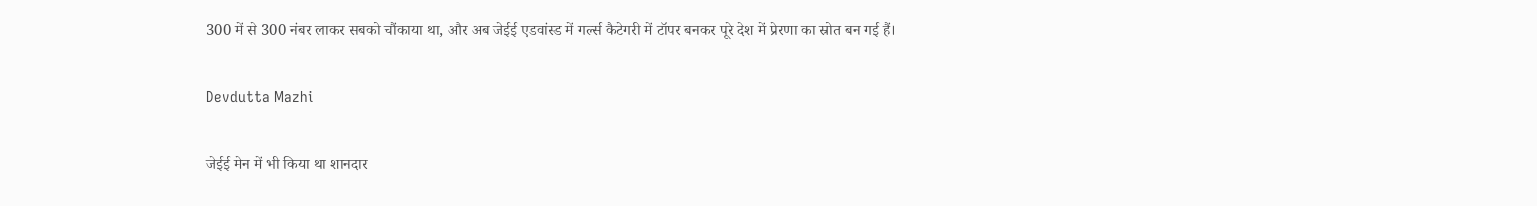300 में से 300 नंबर लाकर सबको चौंकाया था, और अब जेईई एडवांस्ड में गर्ल्स कैटेगरी में टॉपर बनकर पूरे देश में प्रेरणा का स्रोत बन गई हैं।

Devdutta Mazhi

जेईई मेन में भी किया था शानदार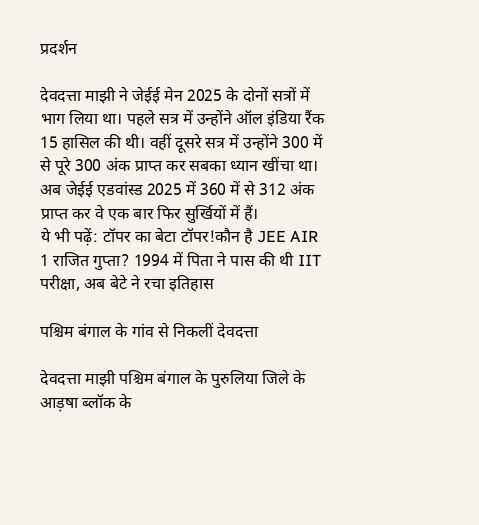प्रदर्शन

देवदत्ता माझी ने जेईई मेन 2025 के दोनों सत्रों में भाग लिया था। पहले सत्र में उन्होंने ऑल इंडिया रैंक 15 हासिल की थी। वहीं दूसरे सत्र में उन्होंने 300 में से पूरे 300 अंक प्राप्त कर सबका ध्यान खींचा था। अब जेईई एडवांस्ड 2025 में 360 में से 312 अंक प्राप्त कर वे एक बार फिर सुर्खियों में हैं।
ये भी पढ़ें: टॉपर का बेटा टॉपर!कौन है JEE AIR 1 राजित गुप्ता? 1994 में पिता ने पास की थी IIT परीक्षा, अब बेटे ने रचा इतिहास

पश्चिम बंगाल के गांव से निकलीं देवदत्ता

देवदत्ता माझी पश्चिम बंगाल के पुरुलिया जिले के आड़षा ब्लॉक के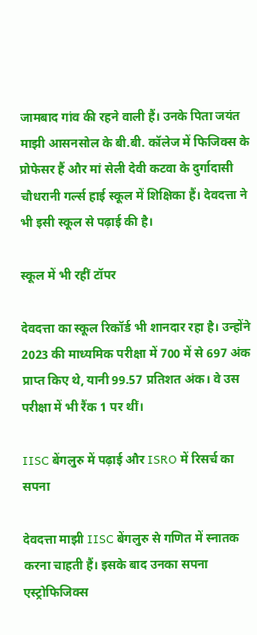जामबाद गांव की रहने वाली हैं। उनके पिता जयंत माझी आसनसोल के बी.बी. कॉलेज में फिजिक्स के प्रोफेसर हैं और मां सेली देवी कटवा के दुर्गादासी चौधरानी गर्ल्स हाई स्कूल में शिक्षिका हैं। देवदत्ता ने भी इसी स्कूल से पढ़ाई की है।

स्कूल में भी रहीं टॉपर

देवदत्ता का स्कूल रिकॉर्ड भी शानदार रहा है। उन्होंने 2023 की माध्यमिक परीक्षा में 700 में से 697 अंक प्राप्त किए थे, यानी 99.57 प्रतिशत अंक। वे उस परीक्षा में भी रैंक 1 पर थीं।

IISC बेंगलुरु में पढ़ाई और ISRO में रिसर्च का सपना

देवदत्ता माझी IISC बेंगलुरु से गणित में स्नातक करना चाहती हैं। इसके बाद उनका सपना एस्ट्रोफिजिक्स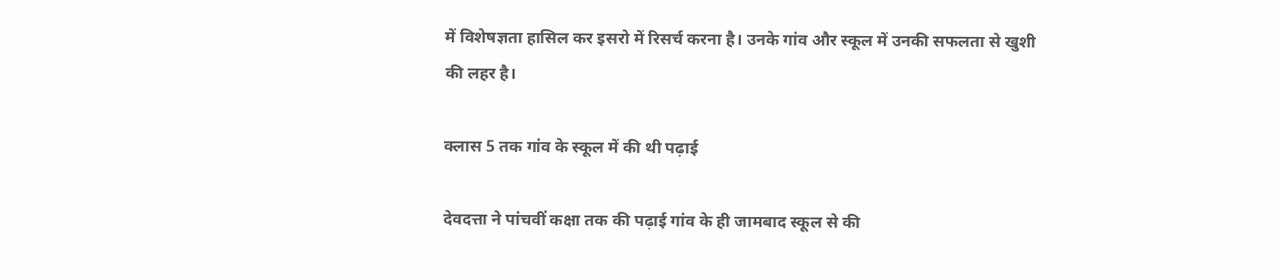में विशेषज्ञता हासिल कर इसरो में रिसर्च करना है। उनके गांव और स्कूल में उनकी सफलता से खुशी की लहर है।

क्लास 5 तक गांव के स्कूल में की थी पढ़ाई

देवदत्ता ने पांचवीं कक्षा तक की पढ़ाई गांव के ही जामबाद स्कूल से की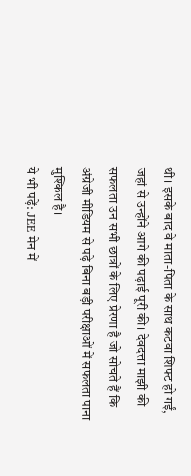थी। इसके बाद वे माता-पिता के साथ कटवा शिफ्ट हो गईं, जहां से उन्होंने आगे की पढ़ाई पूरी की। देवदत्ता माझी की सफलता उन सभी छात्रों के लिए प्रेरणा है जो सोचते हैं कि अंग्रेजी मीडियम से पढ़े बिना बड़ी परीक्षाओं में सफलता पाना मुश्किल है।
ये भी पढ़ें: JEE मेन में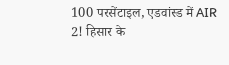100 परसेंटाइल, एडवांस्ड में AIR 2! हिसार के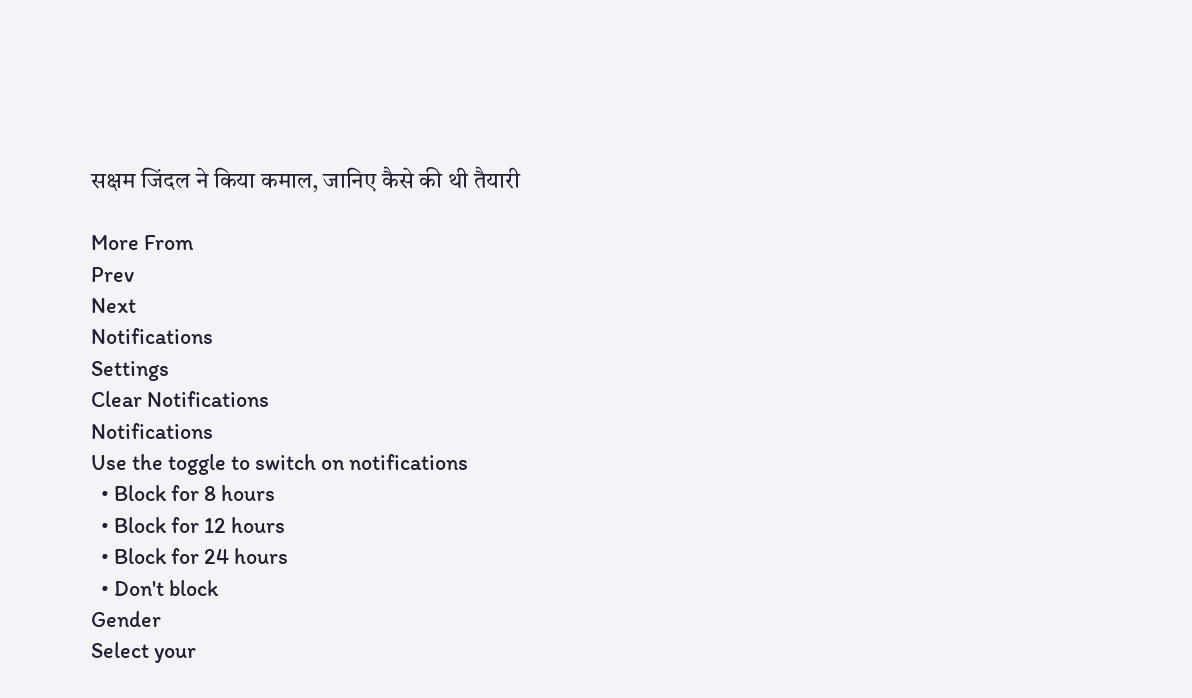सक्षम जिंदल ने किया कमाल, जानिए कैसे की थी तैयारी

More From
Prev
Next
Notifications
Settings
Clear Notifications
Notifications
Use the toggle to switch on notifications
  • Block for 8 hours
  • Block for 12 hours
  • Block for 24 hours
  • Don't block
Gender
Select your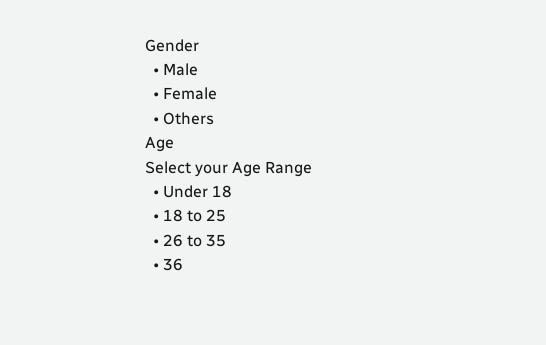Gender
  • Male
  • Female
  • Others
Age
Select your Age Range
  • Under 18
  • 18 to 25
  • 26 to 35
  • 36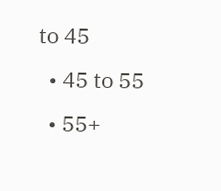to 45
  • 45 to 55
  • 55+